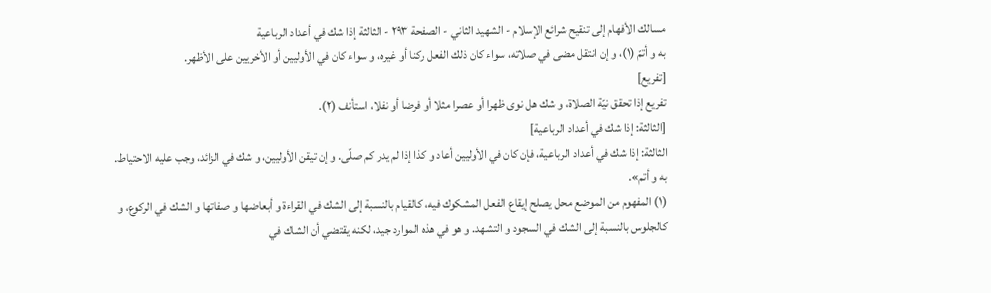مسالك الأفهام إلى تنقيح شرائع الإسلام - الشهيد الثاني - الصفحة ٢٩٣ - الثالثة إذا شك في أعداد الرباعية
به و أتمّ (١)، و إن انتقل مضى في صلاته، سواء كان ذلك الفعل ركنا أو غيره، و سواء كان في الأوليين أو الأخريين على الأظهر.
[تفريع]
تفريع إذا تحقق نيّة الصلاة، و شك هل نوى ظهرا أو عصرا مثلا أو فرضا أو نفلا، استأنف (٢).
[الثالثة: إذا شك في أعداد الرباعية]
الثالثة: إذا شك في أعداد الرباعية، فإن كان في الأوليين أعاد و كذا إذا لم يدر كم صلّى. و إن تيقن الأوليين، و شك في الزائد، وجب عليه الاحتياط.
به و أتم».
(١) المفهوم من الموضع محل يصلح إيقاع الفعل المشكوك فيه، كالقيام بالنسبة إلى الشك في القراءة و أبعاضها و صفاتها و الشك في الركوع، و كالجلوس بالنسبة إلى الشك في السجود و التشهد. و هو في هذه الموارد جيد، لكنه يقتضي أن الشاك في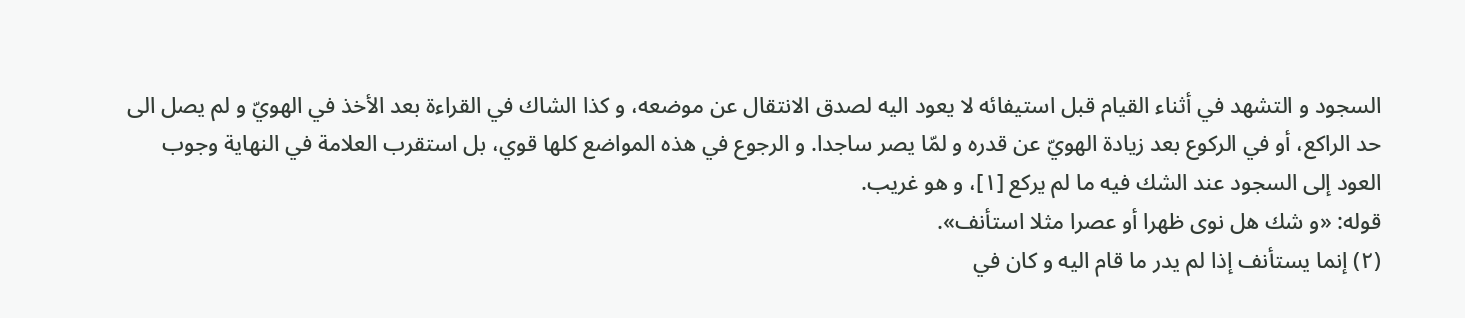السجود و التشهد في أثناء القيام قبل استيفائه لا يعود اليه لصدق الانتقال عن موضعه، و كذا الشاك في القراءة بعد الأخذ في الهويّ و لم يصل الى حد الراكع، أو في الركوع بعد زيادة الهويّ عن قدره و لمّا يصر ساجدا. و الرجوع في هذه المواضع كلها قوي، بل استقرب العلامة في النهاية وجوب العود إلى السجود عند الشك فيه ما لم يركع [١]، و هو غريب.
قوله: «و شك هل نوى ظهرا أو عصرا مثلا استأنف».
(٢) إنما يستأنف إذا لم يدر ما قام اليه و كان في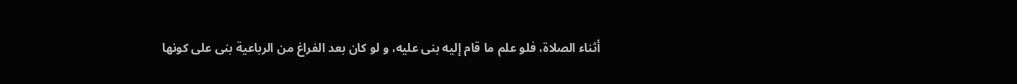أثناء الصلاة، فلو علم ما قام إليه بنى عليه، و لو كان بعد الفراغ من الرباعية بنى على كونها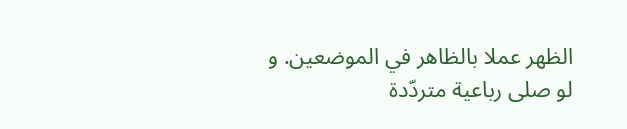الظهر عملا بالظاهر في الموضعين. و لو صلى رباعية متردّدة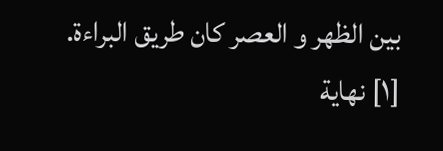بين الظهر و العصر كان طريق البراءة.
[١] نهاية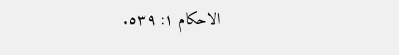الاحكام ١: ٥٣٩.